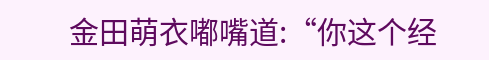金田萌衣嘟嘴道:“你这个经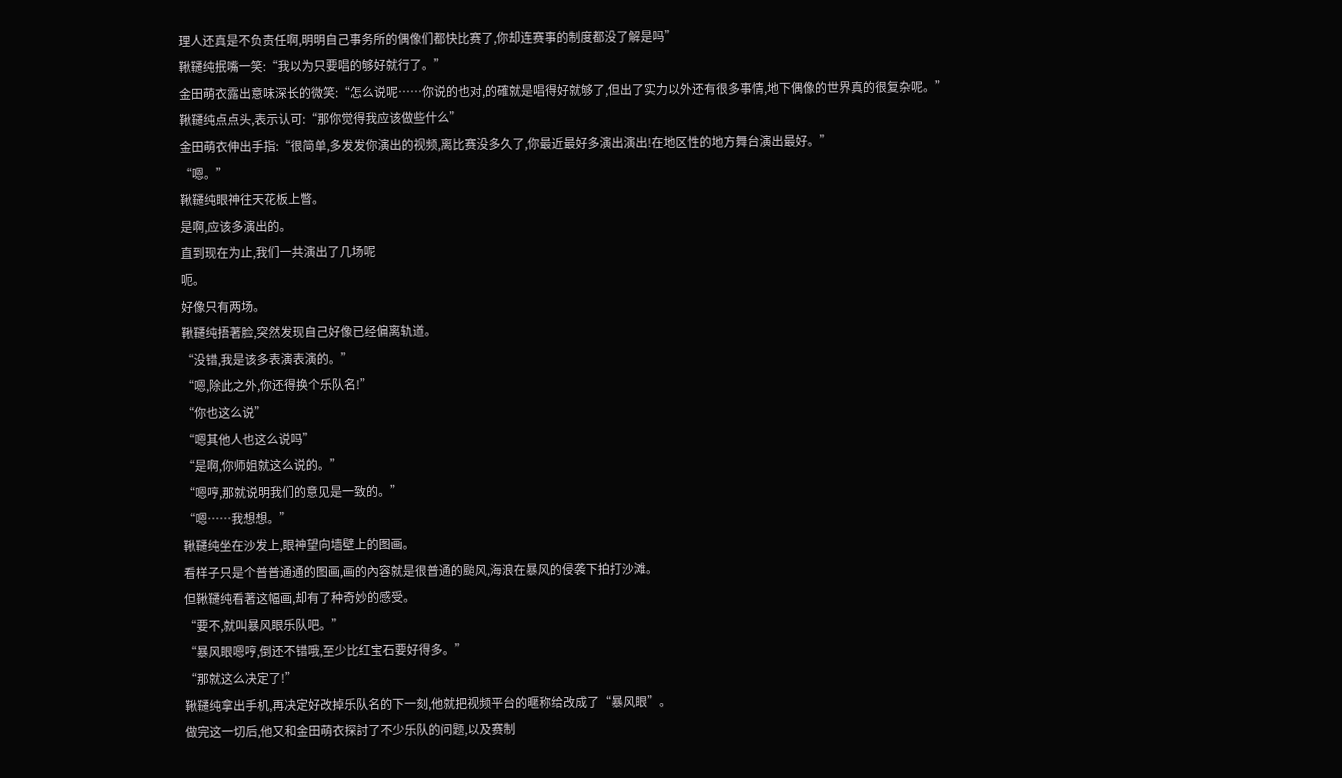理人还真是不负责任啊,明明自己事务所的偶像们都快比赛了,你却连赛事的制度都没了解是吗”
鞦韆纯抿嘴一笑:“我以为只要唱的够好就行了。”
金田萌衣露出意味深长的微笑:“怎么说呢……你说的也对,的確就是唱得好就够了,但出了实力以外还有很多事情,地下偶像的世界真的很复杂呢。”
鞦韆纯点点头,表示认可:“那你觉得我应该做些什么”
金田萌衣伸出手指:“很简单,多发发你演出的视频,离比赛没多久了,你最近最好多演出演出!在地区性的地方舞台演出最好。”
“嗯。”
鞦韆纯眼神往天花板上瞥。
是啊,应该多演出的。
直到现在为止,我们一共演出了几场呢
呃。
好像只有两场。
鞦韆纯捂著脸,突然发现自己好像已经偏离轨道。
“没错,我是该多表演表演的。”
“嗯,除此之外,你还得换个乐队名!”
“你也这么说”
“嗯其他人也这么说吗”
“是啊,你师姐就这么说的。”
“嗯哼,那就说明我们的意见是一致的。”
“嗯……我想想。”
鞦韆纯坐在沙发上,眼神望向墙壁上的图画。
看样子只是个普普通通的图画,画的內容就是很普通的颱风,海浪在暴风的侵袭下拍打沙滩。
但鞦韆纯看著这幅画,却有了种奇妙的感受。
“要不,就叫暴风眼乐队吧。”
“暴风眼嗯哼,倒还不错哦,至少比红宝石要好得多。”
“那就这么决定了!”
鞦韆纯拿出手机,再决定好改掉乐队名的下一刻,他就把视频平台的暱称给改成了“暴风眼”。
做完这一切后,他又和金田萌衣探討了不少乐队的问题,以及赛制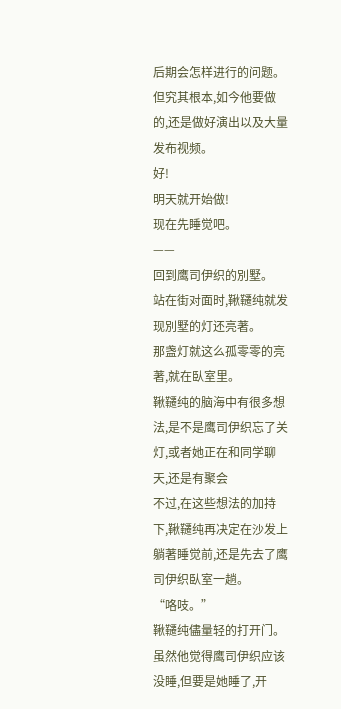后期会怎样进行的问题。
但究其根本,如今他要做的,还是做好演出以及大量发布视频。
好!
明天就开始做!
现在先睡觉吧。
——
回到鹰司伊织的別墅。
站在街对面时,鞦韆纯就发现別墅的灯还亮著。
那盏灯就这么孤零零的亮著,就在臥室里。
鞦韆纯的脑海中有很多想法,是不是鹰司伊织忘了关灯,或者她正在和同学聊天,还是有聚会
不过,在这些想法的加持下,鞦韆纯再决定在沙发上躺著睡觉前,还是先去了鹰司伊织臥室一趟。
“咯吱。”
鞦韆纯儘量轻的打开门。
虽然他觉得鹰司伊织应该没睡,但要是她睡了,开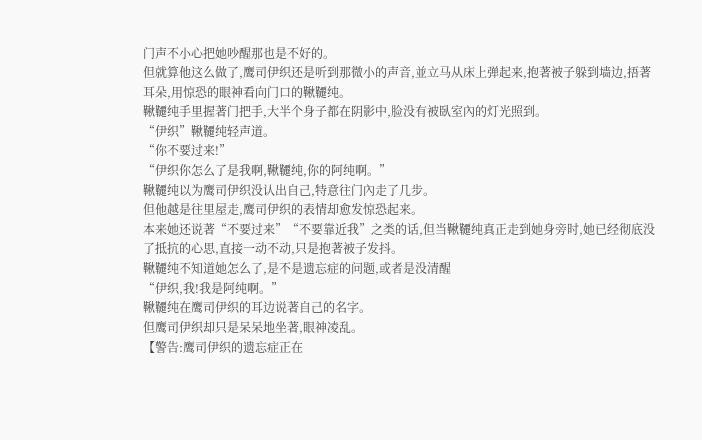门声不小心把她吵醒那也是不好的。
但就算他这么做了,鹰司伊织还是听到那微小的声音,並立马从床上弹起来,抱著被子躲到墙边,捂著耳朵,用惊恐的眼神看向门口的鞦韆纯。
鞦韆纯手里握著门把手,大半个身子都在阴影中,脸没有被臥室內的灯光照到。
“伊织”鞦韆纯轻声道。
“你不要过来!”
“伊织你怎么了是我啊,鞦韆纯,你的阿纯啊。”
鞦韆纯以为鹰司伊织没认出自己,特意往门內走了几步。
但他越是往里屋走,鹰司伊织的表情却愈发惊恐起来。
本来她还说著“不要过来”“不要靠近我”之类的话,但当鞦韆纯真正走到她身旁时,她已经彻底没了抵抗的心思,直接一动不动,只是抱著被子发抖。
鞦韆纯不知道她怎么了,是不是遗忘症的问题,或者是没清醒
“伊织,我!我是阿纯啊。”
鞦韆纯在鹰司伊织的耳边说著自己的名字。
但鹰司伊织却只是呆呆地坐著,眼神凌乱。
【警告:鹰司伊织的遗忘症正在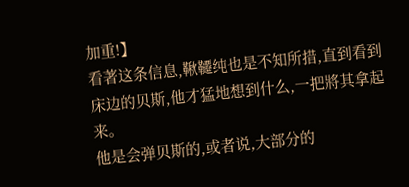加重!】
看著这条信息,鞦韆纯也是不知所措,直到看到床边的贝斯,他才猛地想到什么,一把將其拿起来。
他是会弹贝斯的,或者说,大部分的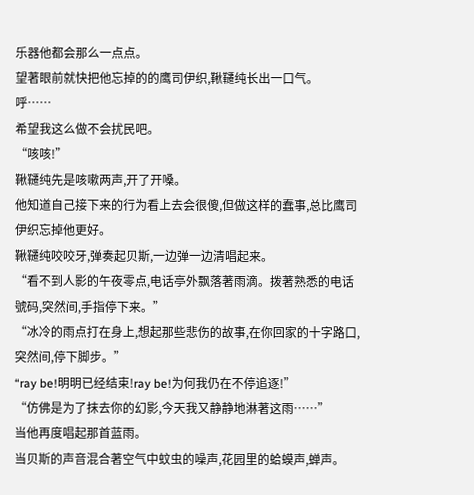乐器他都会那么一点点。
望著眼前就快把他忘掉的的鹰司伊织,鞦韆纯长出一口气。
呼……
希望我这么做不会扰民吧。
“咳咳!”
鞦韆纯先是咳嗽两声,开了开嗓。
他知道自己接下来的行为看上去会很傻,但做这样的蠢事,总比鹰司伊织忘掉他更好。
鞦韆纯咬咬牙,弹奏起贝斯,一边弹一边清唱起来。
“看不到人影的午夜零点,电话亭外飘落著雨滴。拨著熟悉的电话號码,突然间,手指停下来。”
“冰冷的雨点打在身上,想起那些悲伤的故事,在你回家的十字路口,突然间,停下脚步。”
“ray be!明明已经结束!ray be!为何我仍在不停追逐!”
“仿佛是为了抹去你的幻影,今天我又静静地淋著这雨……”
当他再度唱起那首蓝雨。
当贝斯的声音混合著空气中蚊虫的噪声,花园里的蛤蟆声,蝉声。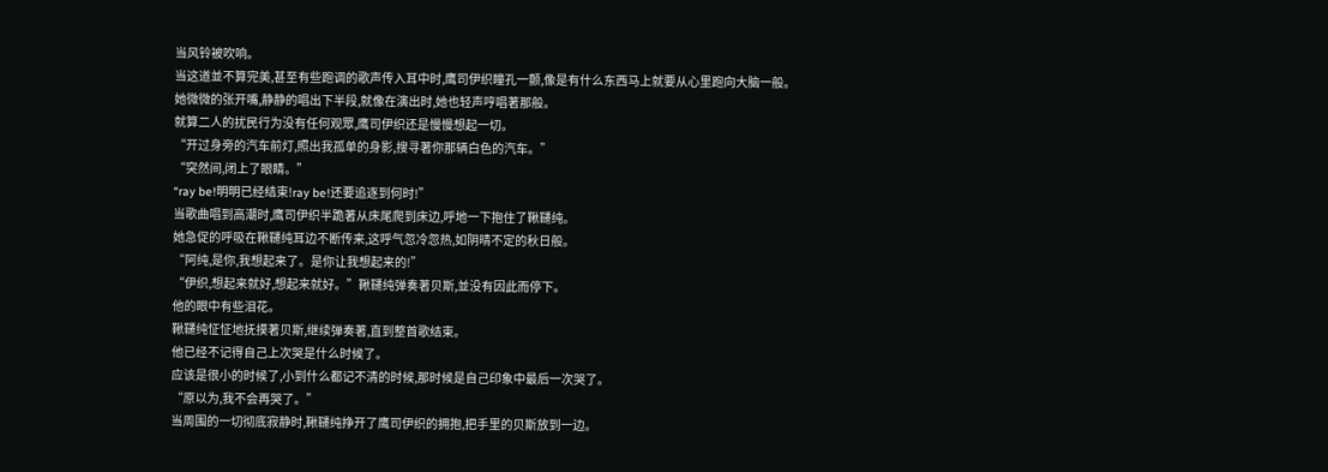当风铃被吹响。
当这道並不算完美,甚至有些跑调的歌声传入耳中时,鹰司伊织瞳孔一颤,像是有什么东西马上就要从心里跑向大脑一般。
她微微的张开嘴,静静的唱出下半段,就像在演出时,她也轻声哼唱著那般。
就算二人的扰民行为没有任何观眾,鹰司伊织还是慢慢想起一切。
“开过身旁的汽车前灯,照出我孤单的身影,搜寻著你那辆白色的汽车。”
“突然间,闭上了眼睛。”
“ray be!明明已经结束!ray be!还要追逐到何时!”
当歌曲唱到高潮时,鹰司伊织半跪著从床尾爬到床边,呼地一下抱住了鞦韆纯。
她急促的呼吸在鞦韆纯耳边不断传来,这呼气忽冷忽热,如阴晴不定的秋日般。
“阿纯,是你,我想起来了。是你让我想起来的!”
“伊织,想起来就好,想起来就好。”鞦韆纯弹奏著贝斯,並没有因此而停下。
他的眼中有些泪花。
鞦韆纯怔怔地抚摸著贝斯,继续弹奏著,直到整首歌结束。
他已经不记得自己上次哭是什么时候了。
应该是很小的时候了,小到什么都记不清的时候,那时候是自己印象中最后一次哭了。
“原以为,我不会再哭了。”
当周围的一切彻底寂静时,鞦韆纯挣开了鹰司伊织的拥抱,把手里的贝斯放到一边。